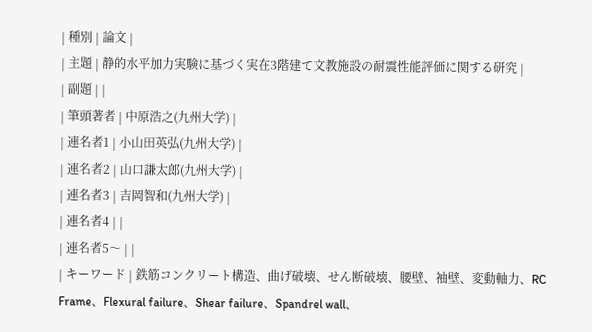| 種別 | 論文 |
| 主題 | 静的水平加力実験に基づく実在3階建て文教施設の耐震性能評価に関する研究 |
| 副題 | |
| 筆頭著者 | 中原浩之(九州大学) |
| 連名者1 | 小山田英弘(九州大学) |
| 連名者2 | 山口謙太郎(九州大学) |
| 連名者3 | 吉岡智和(九州大学) |
| 連名者4 | |
| 連名者5〜 | |
| キーワード | 鉄筋コンクリート構造、曲げ破壊、せん断破壊、腰壁、袖壁、変動軸力、RC Frame、Flexural failure、Shear failure、Spandrel wall、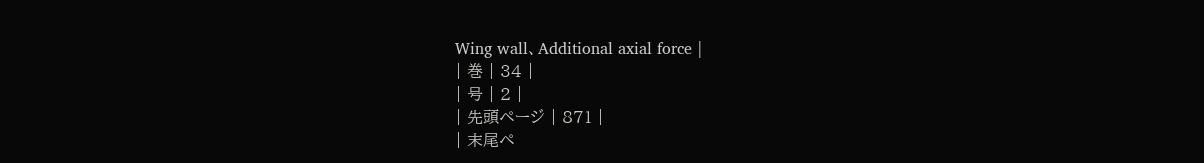Wing wall、Additional axial force |
| 巻 | 34 |
| 号 | 2 |
| 先頭ページ | 871 |
| 末尾ペ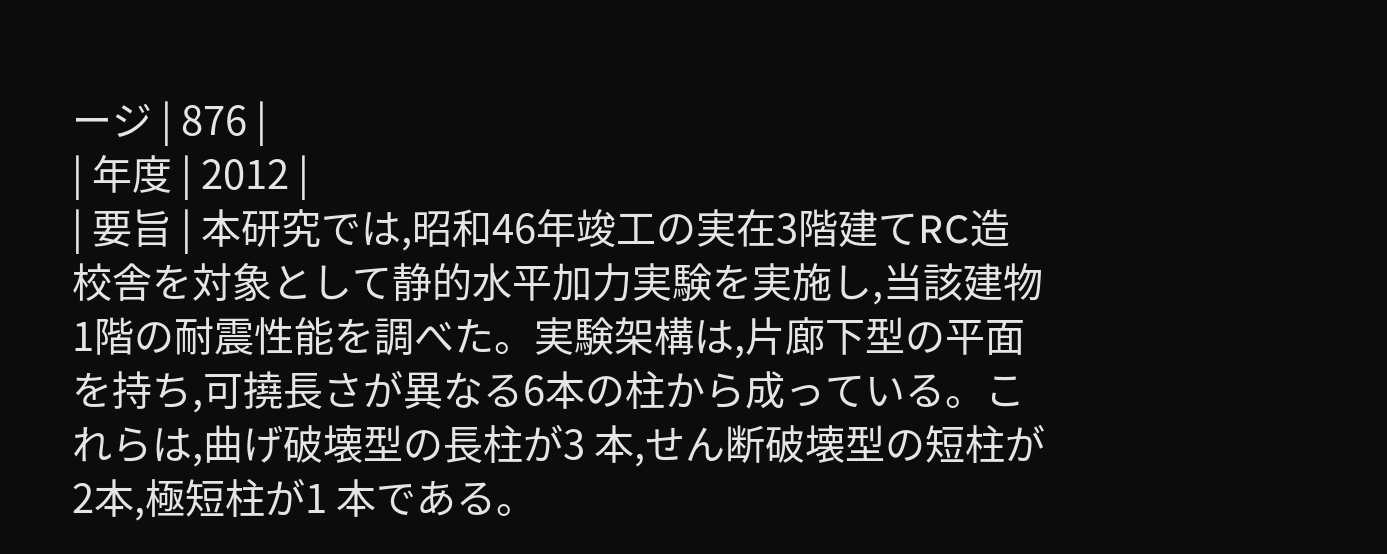ージ | 876 |
| 年度 | 2012 |
| 要旨 | 本研究では,昭和46年竣工の実在3階建てRC造校舎を対象として静的水平加力実験を実施し,当該建物1階の耐震性能を調べた。実験架構は,片廊下型の平面を持ち,可撓長さが異なる6本の柱から成っている。これらは,曲げ破壊型の長柱が3 本,せん断破壊型の短柱が2本,極短柱が1 本である。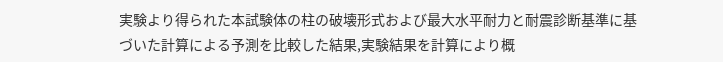実験より得られた本試験体の柱の破壊形式および最大水平耐力と耐震診断基準に基づいた計算による予測を比較した結果,実験結果を計算により概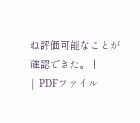ね評価可能なことが確認できた。 |
| PDFファイル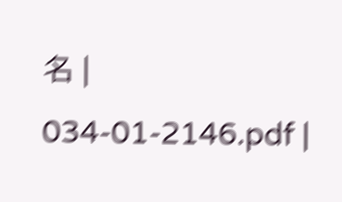名 | 034-01-2146.pdf |